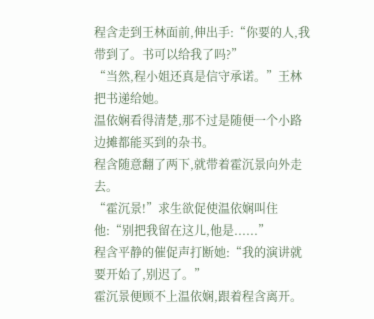程含走到王林面前,伸出手:“你要的人,我带到了。书可以给我了吗?”
“当然,程小姐还真是信守承诺。”王林把书递给她。
温依娴看得清楚,那不过是随便一个小路边摊都能买到的杂书。
程含随意翻了两下,就带着霍沉景向外走去。
“霍沉景!”求生欲促使温依娴叫住他:“别把我留在这儿,他是......”
程含平静的催促声打断她:“我的演讲就要开始了,别迟了。”
霍沉景便顾不上温依娴,跟着程含离开。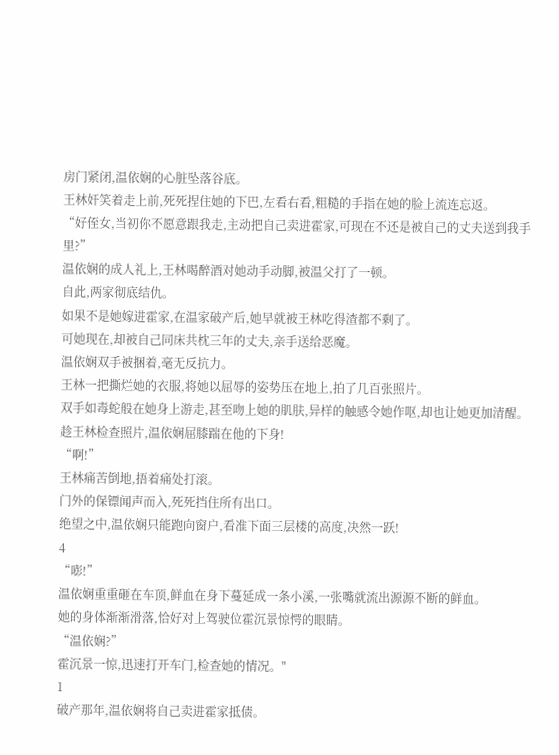房门紧闭,温依娴的心脏坠落谷底。
王林奸笑着走上前,死死捏住她的下巴,左看右看,粗糙的手指在她的脸上流连忘返。
“好侄女,当初你不愿意跟我走,主动把自己卖进霍家,可现在不还是被自己的丈夫送到我手里?”
温依娴的成人礼上,王林喝醉酒对她动手动脚,被温父打了一顿。
自此,两家彻底结仇。
如果不是她嫁进霍家,在温家破产后,她早就被王林吃得渣都不剩了。
可她现在,却被自己同床共枕三年的丈夫,亲手送给恶魔。
温依娴双手被捆着,毫无反抗力。
王林一把撕烂她的衣服,将她以屈辱的姿势压在地上,拍了几百张照片。
双手如毒蛇般在她身上游走,甚至吻上她的肌肤,异样的触感令她作呕,却也让她更加清醒。
趁王林检查照片,温依娴屈膝踹在他的下身!
“啊!”
王林痛苦倒地,捂着痛处打滚。
门外的保镖闻声而入,死死挡住所有出口。
绝望之中,温依娴只能跑向窗户,看准下面三层楼的高度,决然一跃!
4
“嘭!”
温依娴重重砸在车顶,鲜血在身下蔓延成一条小溪,一张嘴就流出源源不断的鲜血。
她的身体渐渐滑落,恰好对上驾驶位霍沉景惊愕的眼睛。
“温依娴?”
霍沉景一惊,迅速打开车门,检查她的情况。"
1
破产那年,温依娴将自己卖进霍家抵债。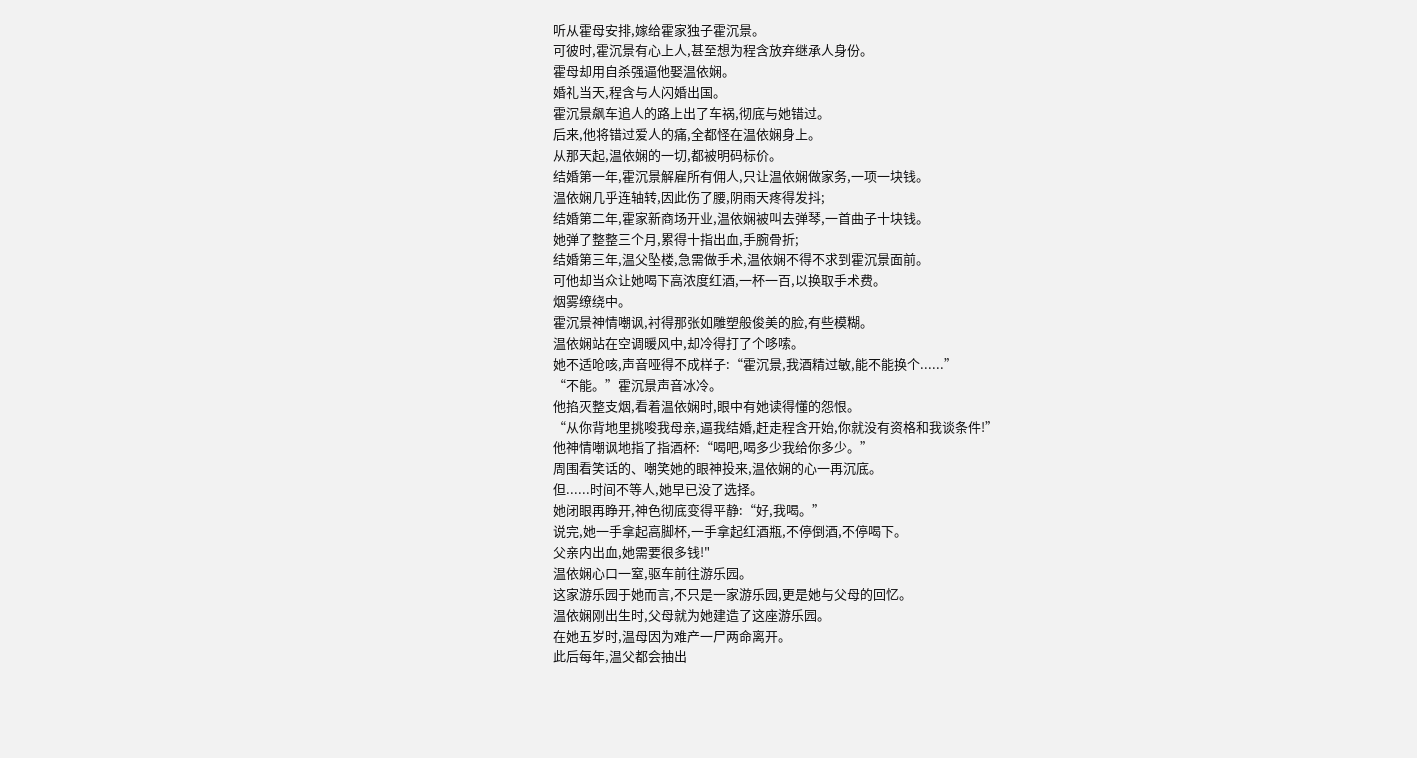听从霍母安排,嫁给霍家独子霍沉景。
可彼时,霍沉景有心上人,甚至想为程含放弃继承人身份。
霍母却用自杀强逼他娶温依娴。
婚礼当天,程含与人闪婚出国。
霍沉景飙车追人的路上出了车祸,彻底与她错过。
后来,他将错过爱人的痛,全都怪在温依娴身上。
从那天起,温依娴的一切,都被明码标价。
结婚第一年,霍沉景解雇所有佣人,只让温依娴做家务,一项一块钱。
温依娴几乎连轴转,因此伤了腰,阴雨天疼得发抖;
结婚第二年,霍家新商场开业,温依娴被叫去弹琴,一首曲子十块钱。
她弹了整整三个月,累得十指出血,手腕骨折;
结婚第三年,温父坠楼,急需做手术,温依娴不得不求到霍沉景面前。
可他却当众让她喝下高浓度红酒,一杯一百,以换取手术费。
烟雾缭绕中。
霍沉景神情嘲讽,衬得那张如雕塑般俊美的脸,有些模糊。
温依娴站在空调暖风中,却冷得打了个哆嗦。
她不适呛咳,声音哑得不成样子:“霍沉景,我酒精过敏,能不能换个......”
“不能。”霍沉景声音冰冷。
他掐灭整支烟,看着温依娴时,眼中有她读得懂的怨恨。
“从你背地里挑唆我母亲,逼我结婚,赶走程含开始,你就没有资格和我谈条件!”
他神情嘲讽地指了指酒杯:“喝吧,喝多少我给你多少。”
周围看笑话的、嘲笑她的眼神投来,温依娴的心一再沉底。
但......时间不等人,她早已没了选择。
她闭眼再睁开,神色彻底变得平静:“好,我喝。”
说完,她一手拿起高脚杯,一手拿起红酒瓶,不停倒酒,不停喝下。
父亲内出血,她需要很多钱!"
温依娴心口一窒,驱车前往游乐园。
这家游乐园于她而言,不只是一家游乐园,更是她与父母的回忆。
温依娴刚出生时,父母就为她建造了这座游乐园。
在她五岁时,温母因为难产一尸两命离开。
此后每年,温父都会抽出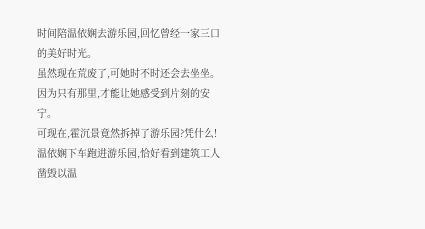时间陪温依娴去游乐园,回忆曾经一家三口的美好时光。
虽然现在荒废了,可她时不时还会去坐坐。
因为只有那里,才能让她感受到片刻的安宁。
可现在,霍沉景竟然拆掉了游乐园?凭什么!
温依娴下车跑进游乐园,恰好看到建筑工人凿毁以温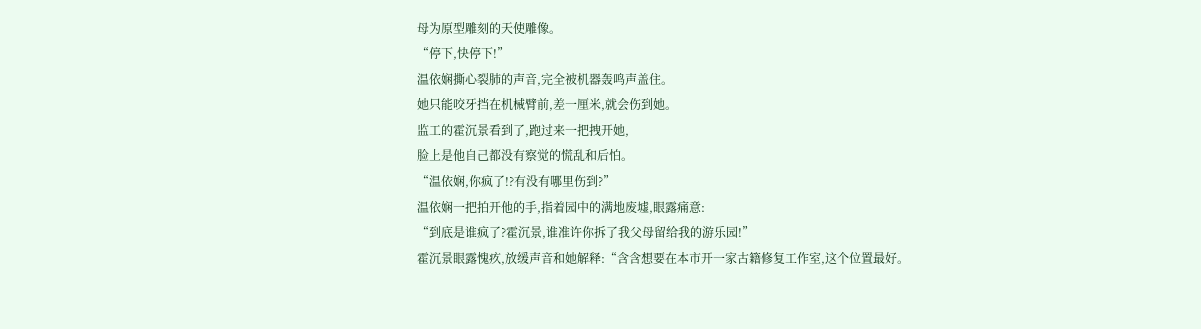母为原型雕刻的天使雕像。
“停下,快停下!”
温依娴撕心裂肺的声音,完全被机器轰鸣声盖住。
她只能咬牙挡在机械臂前,差一厘米,就会伤到她。
监工的霍沉景看到了,跑过来一把拽开她,
脸上是他自己都没有察觉的慌乱和后怕。
“温依娴,你疯了!?有没有哪里伤到?”
温依娴一把拍开他的手,指着园中的满地废墟,眼露痛意:
“到底是谁疯了?霍沉景,谁准许你拆了我父母留给我的游乐园!”
霍沉景眼露愧疚,放缓声音和她解释:“含含想要在本市开一家古籍修复工作室,这个位置最好。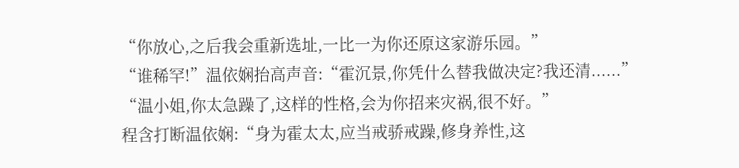“你放心,之后我会重新选址,一比一为你还原这家游乐园。”
“谁稀罕!”温依娴抬高声音:“霍沉景,你凭什么替我做决定?我还清......”
“温小姐,你太急躁了,这样的性格,会为你招来灾祸,很不好。”
程含打断温依娴:“身为霍太太,应当戒骄戒躁,修身养性,这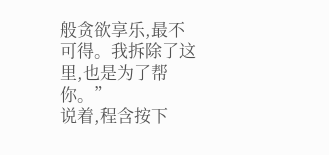般贪欲享乐,最不可得。我拆除了这里,也是为了帮你。”
说着,程含按下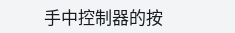手中控制器的按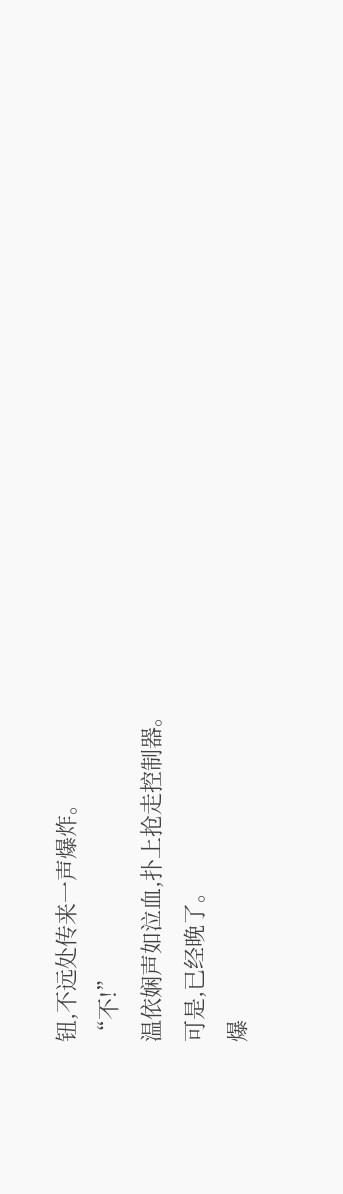钮,不远处传来一声爆炸。
“不!”
温依娴声如泣血,扑上抢走控制器。
可是,已经晚了。
爆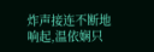炸声接连不断地响起,温依娴只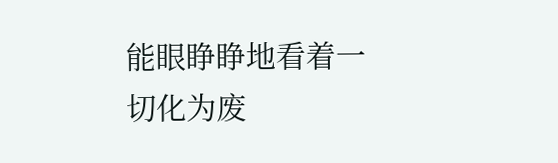能眼睁睁地看着一切化为废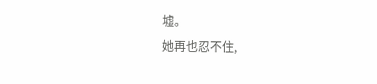墟。
她再也忍不住,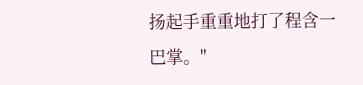扬起手重重地打了程含一巴掌。"